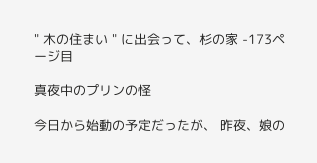" 木の住まい " に出会って、杉の家 -173ページ目

真夜中のプリンの怪

今日から始動の予定だったが、 昨夜、娘の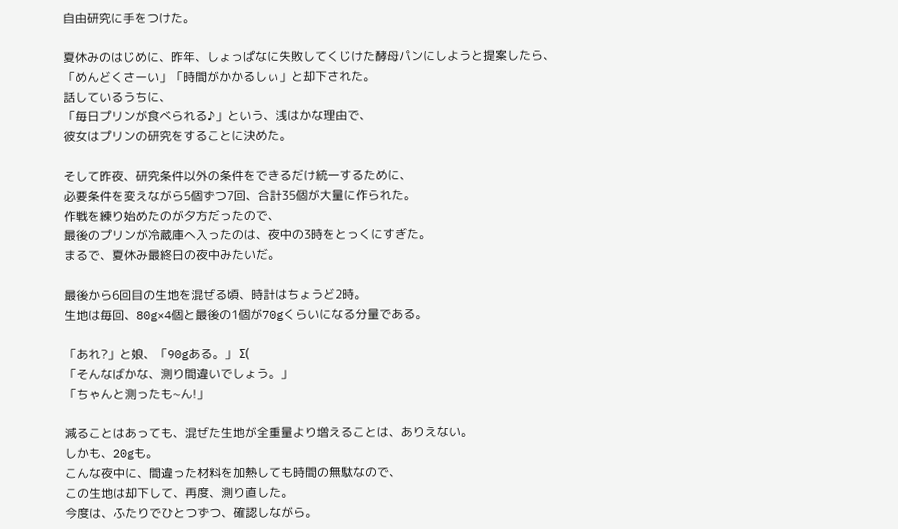自由研究に手をつけた。

夏休みのはじめに、昨年、しょっぱなに失敗してくじけた酵母パンにしようと提案したら、
「めんどくさーい」「時間がかかるしぃ」と却下された。
話しているうちに、
「毎日プリンが食べられる♪」という、浅はかな理由で、
彼女はプリンの研究をすることに決めた。

そして昨夜、研究条件以外の条件をできるだけ統一するために、
必要条件を変えながら5個ずつ7回、合計35個が大量に作られた。
作戦を練り始めたのが夕方だったので、
最後のプリンが冷蔵庫へ入ったのは、夜中の3時をとっくにすぎた。
まるで、夏休み最終日の夜中みたいだ。

最後から6回目の生地を混ぜる頃、時計はちょうど2時。
生地は毎回、80g×4個と最後の1個が70gくらいになる分量である。

「あれ?」と娘、「90gある。」 Σ(
「そんなばかな、測り間違いでしょう。」
「ちゃんと測ったも~ん!」

減ることはあっても、混ぜた生地が全重量より増えることは、ありえない。
しかも、20gも。
こんな夜中に、間違った材料を加熱しても時間の無駄なので、
この生地は却下して、再度、測り直した。
今度は、ふたりでひとつずつ、確認しながら。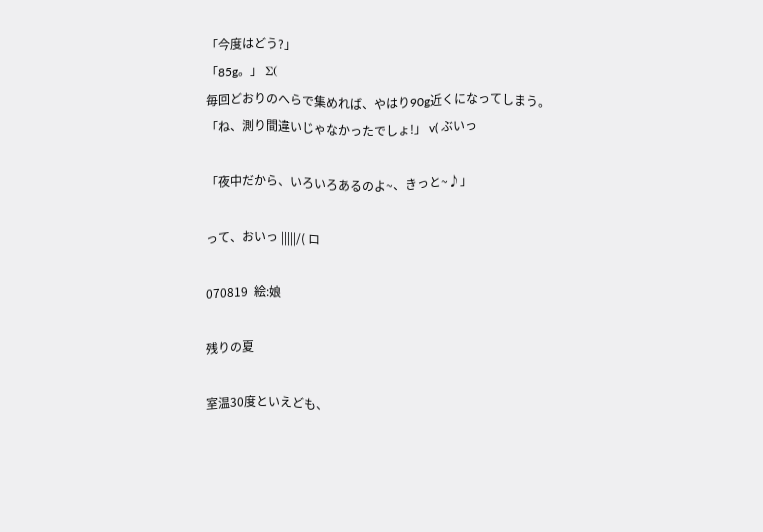「今度はどう?」
「85g。」 Σ(
毎回どおりのへらで集めれば、やはり90g近くになってしまう。
「ね、測り間違いじゃなかったでしょ!」 v( ぶいっ

「夜中だから、いろいろあるのよ~、きっと~♪」

って、おいっ |||||/( ロ

070819  絵:娘

残りの夏

室温30度といえども、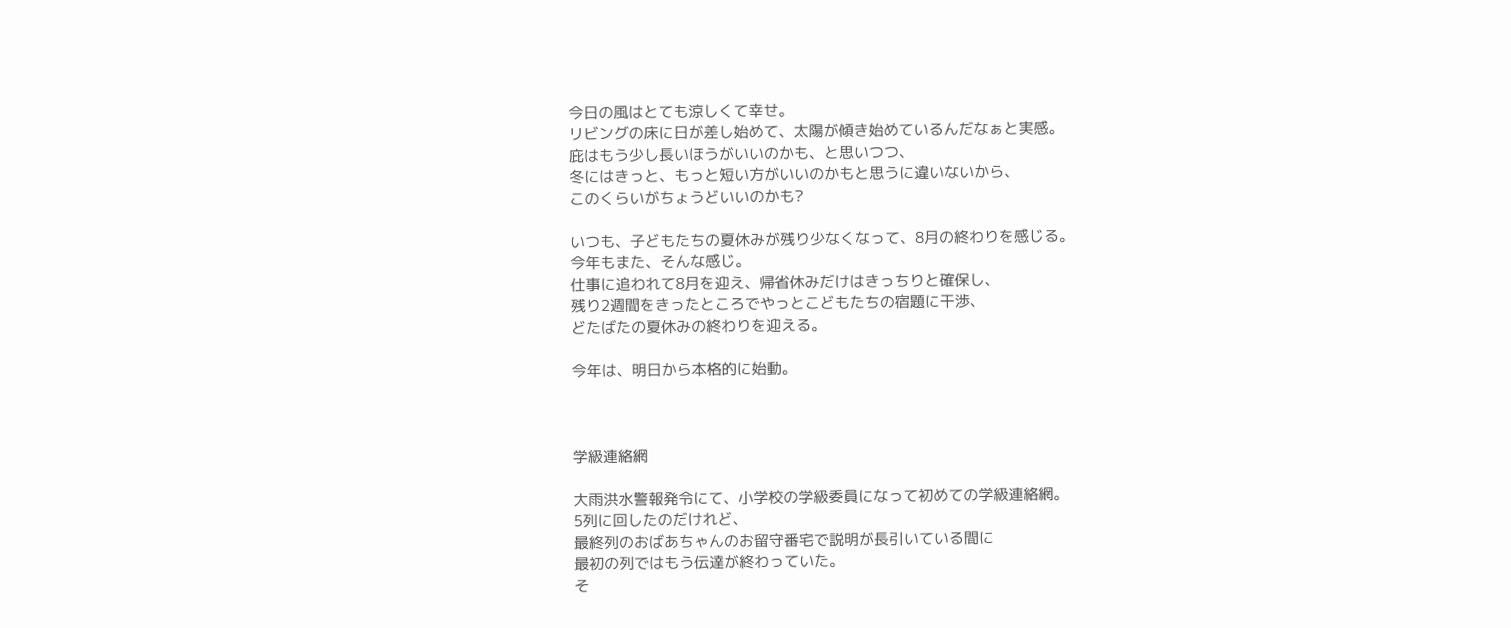今日の風はとても涼しくて幸せ。
リビングの床に日が差し始めて、太陽が傾き始めているんだなぁと実感。
庇はもう少し長いほうがいいのかも、と思いつつ、
冬にはきっと、もっと短い方がいいのかもと思うに違いないから、
このくらいがちょうどいいのかも?

いつも、子どもたちの夏休みが残り少なくなって、8月の終わりを感じる。
今年もまた、そんな感じ。
仕事に追われて8月を迎え、帰省休みだけはきっちりと確保し、
残り2週間をきったところでやっとこどもたちの宿題に干渉、
どたばたの夏休みの終わりを迎える。

今年は、明日から本格的に始動。



学級連絡網

大雨洪水警報発令にて、小学校の学級委員になって初めての学級連絡網。
5列に回したのだけれど、
最終列のおばあちゃんのお留守番宅で説明が長引いている間に
最初の列ではもう伝達が終わっていた。
そ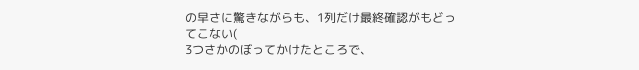の早さに驚きながらも、1列だけ最終確認がもどってこない(
3つさかのぼってかけたところで、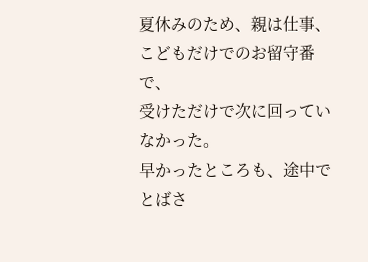夏休みのため、親は仕事、こどもだけでのお留守番で、
受けただけで次に回っていなかった。
早かったところも、途中でとばさ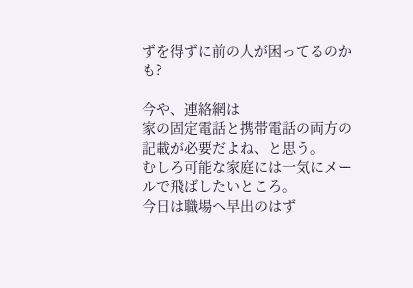ずを得ずに前の人が困ってるのかも?

今や、連絡網は
家の固定電話と携帯電話の両方の記載が必要だよね、と思う。
むしろ可能な家庭には一気にメールで飛ばしたいところ。
今日は職場へ早出のはず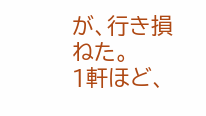が、行き損ねた。
1軒ほど、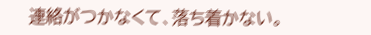連絡がつかなくて、落ち着かない。